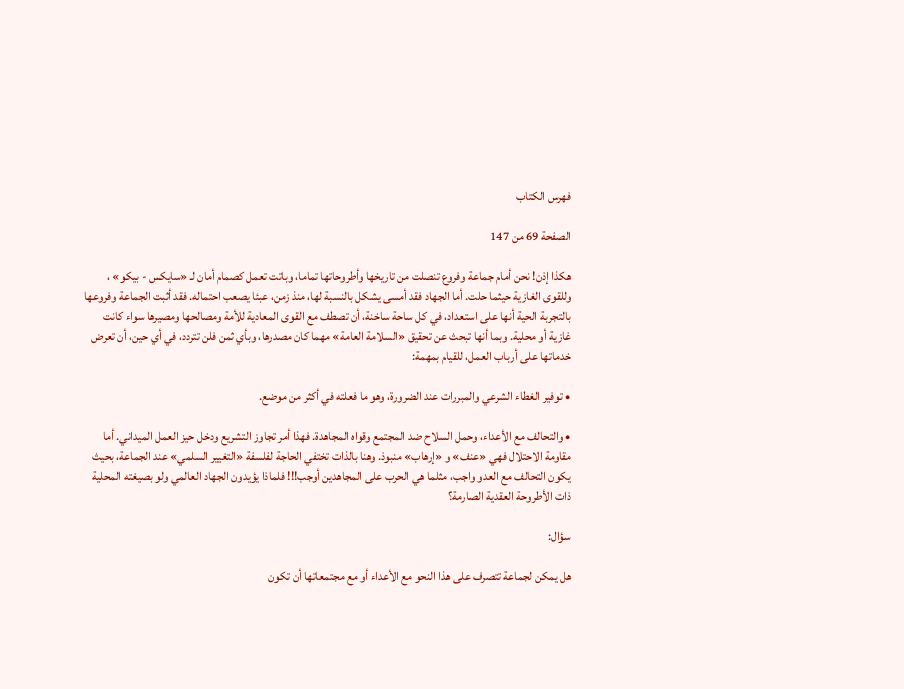فهرس الكتاب

الصفحة 69 من 147

هكذا إذن! نحن أمام جماعة وفروع تنصلت من تاريخها وأطروحاتها تماما، وباتت تعمل كصمام أمان لـ «سايكس - بيكو» ، وللقوى الغازية حيثما حلت. أما الجهاد فقد أمسى يشكل بالنسبة لها، منذ زمن، عبئا يصعب احتماله. فقد أثبت الجماعة وفروعها بالتجربة الحية أنها على استعداد، في كل ساحة ساخنة، أن تصطف مع القوى المعادية للأمة ومصالحها ومصيرها سواء كانت غازية أو محلية. وبما أنها تبحث عن تحقيق «السلامة العامة» مهما كان مصدرها، وبأي ثمن فلن تتردد، في أي حين، أن تعرض خدماتها على أرباب العمل، للقيام بمهمة:

• توفير الغطاء الشرعي والمبررات عند الضرورة، وهو ما فعلته في أكثر من موضع.

• والتحالف مع الأعداء، وحمل السلاح ضد المجتمع وقواه المجاهدة. فهذا أمر تجاوز التشريع ودخل حيز العمل الميداني. أما مقاومة الاحتلال فهي «عنف» و «إرهاب» منبوذ. وهنا بالذات تختفي الحاجة لفلسفة «التغيير السلمي» عند الجماعة، بحيث يكون التحالف مع العدو واجب، مثلما هي الحرب على المجاهدين أوجب!!! فلماذا يؤيدون الجهاد العالمي ولو بصيغته المحلية ذات الأطروحة العقدية الصارمة؟

سؤال:

هل يمكن لجماعة تتصرف على هذا النحو مع الأعداء أو مع مجتمعاتها أن تكون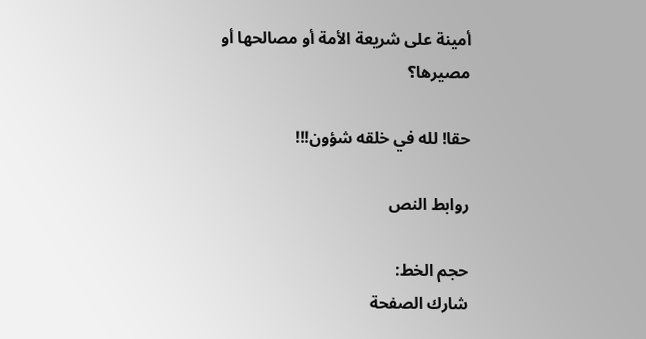أمينة على شريعة الأمة أو مصالحها أو مصيرها؟

حقا! لله في خلقه شؤون!!!

روابط النص

حجم الخط:
شارك الصفحة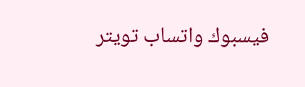فيسبوك واتساب تويتر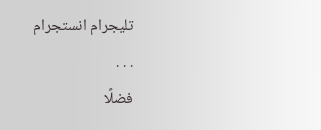تليجرام انستجرام
. . .
فضلًا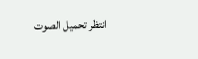انتظر تحميل الصوت